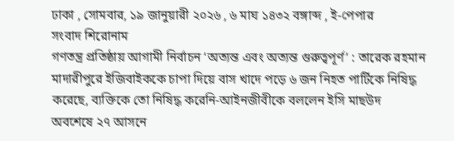ঢাকা , সোমবার, ১৯ জানুয়ারী ২০২৬ , ৬ মাঘ ১৪৩২ বঙ্গাব্দ , ই-পেপার
সংবাদ শিরোনাম
গণতন্ত্র প্রতিষ্ঠায় আগামী নির্বাচন ‘অত্যন্ত এবং অত্যন্ত গুরুত্বপূর্ণ’ : তারেক রহমান মাদারীপুরে ইজিবাইককে চাপা দিয়ে বাস খাদে পড়ে ৬ জন নিহত পার্টিকে নিষিদ্ধ করেছে, ব্যক্তিকে তো নিষিদ্ধ করেনি-আইনজীবীকে বললেন ইসি মাছউদ অবশেষে ২৭ আসনে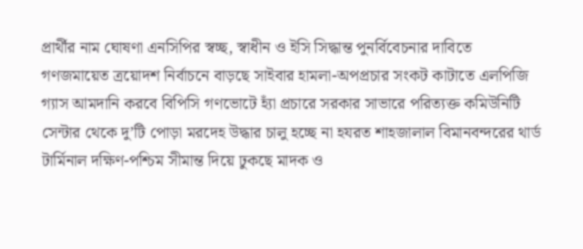প্রার্থীর নাম ঘোষণা এনসিপির স্বচ্ছ, স্বাধীন ও ইসি সিদ্ধান্ত পুনর্বিবেচনার দাবিতে গণজমায়েত ত্রয়োদশ নির্বাচনে বাড়ছে সাইবার হামলা-অপপ্রচার সংকট কাটাতে এলপিজি গ্যাস আমদানি করবে বিপিসি গণভোটে হ্যাঁ প্রচারে সরকার সাভারে পরিত্যক্ত কমিউনিটি সেন্টার থেকে দু’টি পোড়া মরদেহ উদ্ধার চালু হচ্ছে না হযরত শাহজালাল বিমানবন্দরের থার্ড টার্মিনাল দক্ষিণ-পশ্চিম সীমান্ত দিয়ে ঢুকছে মাদক ও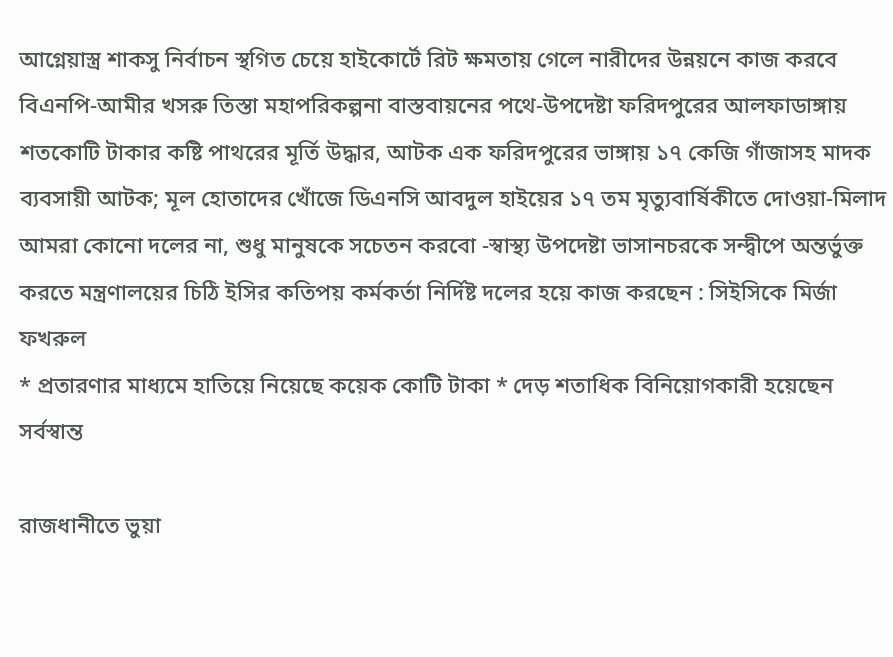আগ্নেয়াস্ত্র শাকসু নির্বাচন স্থগিত চেয়ে হাইকোর্টে রিট ক্ষমতায় গেলে নারীদের উন্নয়নে কাজ করবে বিএনপি-আমীর খসরু তিস্তা মহাপরিকল্পনা বাস্তবায়নের পথে-উপদেষ্টা ফরিদপুরের আলফাডাঙ্গায় শতকোটি টাকার কষ্টি পাথরের মূর্তি উদ্ধার, আটক এক ফরিদপুরের ভাঙ্গায় ১৭ কেজি গাঁজাসহ মাদক ব্যবসায়ী আটক; মূল হোতাদের খোঁজে ডিএনসি আবদুল হাইয়ের ১৭ তম মৃত্যুবার্ষিকীতে দোওয়া-মিলাদ আমরা কোনো দলের না, শুধু মানুষকে সচেতন করবো -স্বাস্থ্য উপদেষ্টা ভাসানচরকে সন্দ্বীপে অন্তর্ভুক্ত করতে মন্ত্রণালয়ের চিঠি ইসির কতিপয় কর্মকর্তা নির্দিষ্ট দলের হয়ে কাজ করছেন : সিইসিকে মির্জা ফখরুল
* প্রতারণার মাধ্যমে হাতিয়ে নিয়েছে কয়েক কোটি টাকা * দেড় শতাধিক বিনিয়োগকারী হয়েছেন সর্বস্বান্ত

রাজধানীতে ভুয়া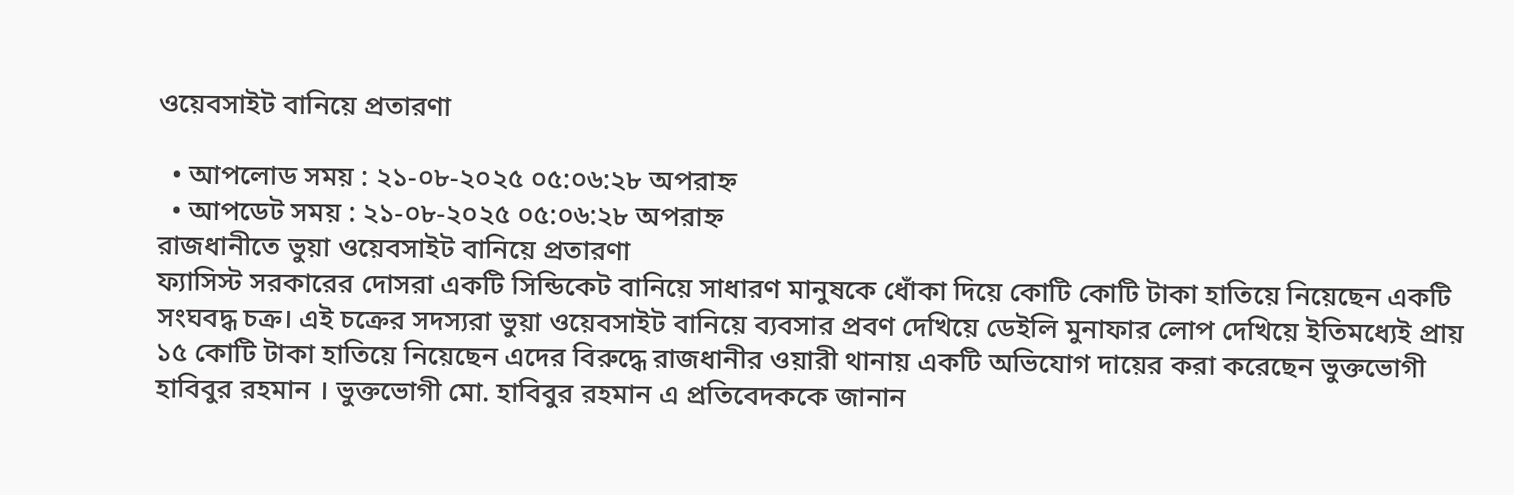ওয়েবসাইট বানিয়ে প্রতারণা

  • আপলোড সময় : ২১-০৮-২০২৫ ০৫:০৬:২৮ অপরাহ্ন
  • আপডেট সময় : ২১-০৮-২০২৫ ০৫:০৬:২৮ অপরাহ্ন
রাজধানীতে ভুয়া ওয়েবসাইট বানিয়ে প্রতারণা
ফ্যাসিস্ট সরকারের দোসরা একটি সিন্ডিকেট বানিয়ে সাধারণ মানুষকে ধোঁকা দিয়ে কোটি কোটি টাকা হাতিয়ে নিয়েছেন একটি সংঘবদ্ধ চক্র। এই চক্রের সদস্যরা ভুয়া ওয়েবসাইট বানিয়ে ব্যবসার প্রবণ দেখিয়ে ডেইলি মুনাফার লোপ দেখিয়ে ইতিমধ্যেই প্রায় ১৫ কোটি টাকা হাতিয়ে নিয়েছেন এদের বিরুদ্ধে রাজধানীর ওয়ারী থানায় একটি অভিযোগ দায়ের করা করেছেন ভুক্তভোগী হাবিবুর রহমান । ভুক্তভোগী মো. হাবিবুর রহমান এ প্রতিবেদককে জানান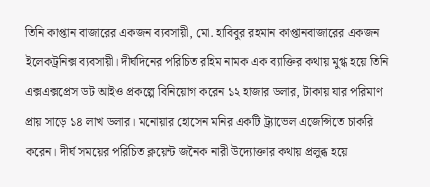তিনি কাপ্তান বাজারের একজন ব্যবসায়ী, মো. হাবিবুর রহমান কাপ্তানবাজারের একজন ইলেকট্রনিক্স ব্যবসায়ী। দীর্ঘদিনের পরিচিত রহিম নামক এক ব্যাক্তির কথায় মুগ্ধ হয়ে তিনি এক্সএক্সপ্রেস ডট আইও প্রকল্পে বিনিয়োগ করেন ১২ হাজার ডলার, টাকায় যার পরিমাণ প্রায় সাড়ে ১৪ লাখ ডলার। মনোয়ার হোসেন মনির একটি ট্র্যাভেল এজেন্সিতে চাকরি করেন। দীর্ঘ সময়ের পরিচিত ক্লয়েন্ট জনৈক নারী উদ্যোক্তার কথায় প্রলুব্ধ হয়ে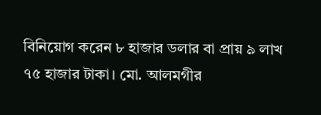বিনিয়োগ করেন ৮ হাজার ডলার বা প্রায় ৯ লাখ ৭৫ হাজার টাকা। মো. আলমগীর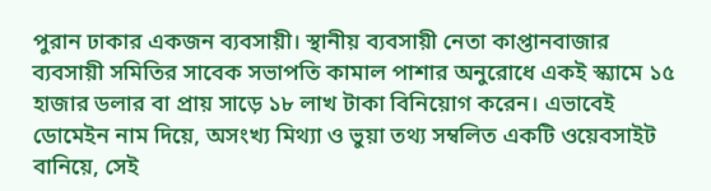পুরান ঢাকার একজন ব্যবসায়ী। স্থানীয় ব্যবসায়ী নেতা কাপ্তানবাজার ব্যবসায়ী সমিতির সাবেক সভাপতি কামাল পাশার অনুরোধে একই স্ক্যামে ১৫ হাজার ডলার বা প্রায় সাড়ে ১৮ লাখ টাকা বিনিয়োগ করেন। এভাবেই ডোমেইন নাম দিয়ে, অসংখ্য মিথ্যা ও ভুয়া তথ্য সম্বলিত একটি ওয়েবসাইট বানিয়ে, সেই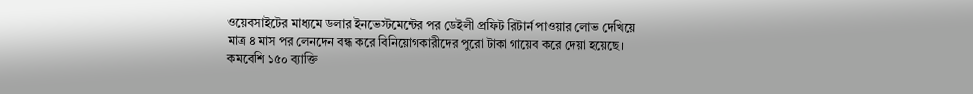ওয়েবসাইটের মাধ্যমে ডলার ইনভেস্টমেন্টের পর ডেইলী প্রফিট রিটার্ন পাওয়ার লোভ দেখিয়ে মাত্র ৪ মাস পর লেনদেন বন্ধ করে বিনিয়োগকারীদের পুরো টাকা গায়েব করে দেয়া হয়েছে। কমবেশি ১৫০ ব্যাক্তি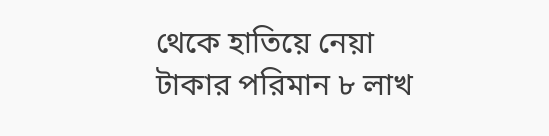থেকে হাতিয়ে নেয়া টাকার পরিমান ৮ লাখ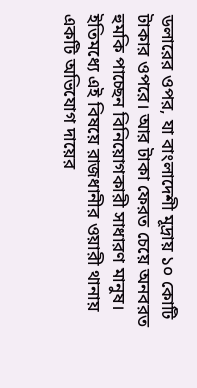ডলারের ওপর, যা বাংলাদেশী মূদ্রায় ১০ কোটি টাকার ওপরে। আর টাকা ফেরত চেয়ে অনবরত হুমকি পাচ্ছেন বিনিয়োগকারী সাধারণ মানুষ। ইতিমধ্যে এই বিষয়ে রাজধানীর ওয়ারী থানায় একটি অভিযোগ দায়ের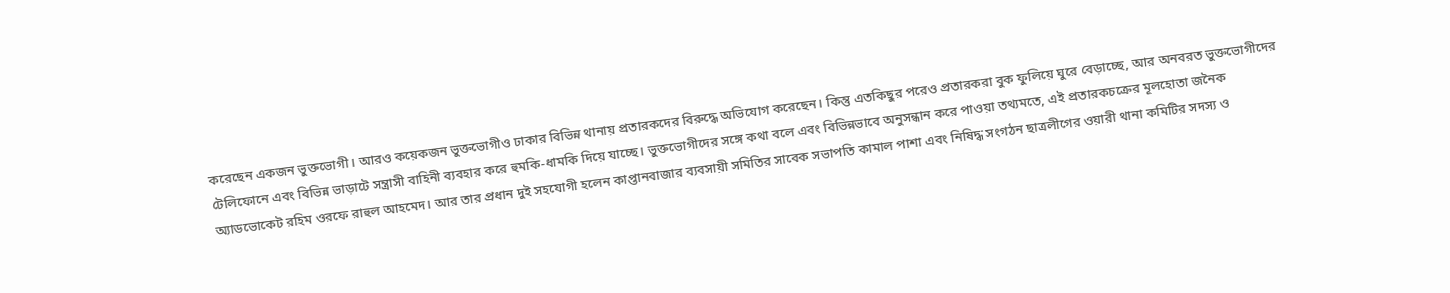করেছেন একজন ভুক্তভোগী। আরও কয়েকজন ভুক্তভোগীও ঢাকার বিভিন্ন থানায় প্রতারকদের বিরুদ্ধে অভিযোগ করেছেন। কিন্তু এতকিছুর পরেও প্রতারকরা বুক ফুলিয়ে ঘুরে বেড়াচ্ছে, আর অনবরত ভুক্তভোগীদের টেলিফোনে এবং বিভিন্ন ভাড়াটে সন্ত্রাসী বাহিনী ব্যবহার করে হুমকি-ধামকি দিয়ে যাচ্ছে। ভুক্তভোগীদের সঙ্গে কথা বলে এবং বিভিন্নভাবে অনুসন্ধান করে পাওয়া তথ্যমতে, এই প্রতারকচক্রের মূলহোতা জনৈক অ্যাডভোকেট রহিম ওরফে রাহুল আহমেদ। আর তার প্রধান দুই সহযোগী হলেন কাপ্তানবাজার ব্যবসায়ী সমিতির সাবেক সভাপতি কামাল পাশা এবং নিষিদ্ধ সংগঠন ছাত্রলীগের ওয়ারী থানা কমিটির সদস্য ও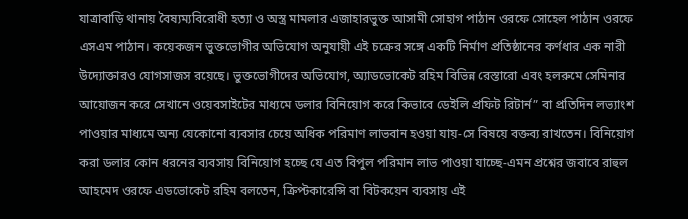যাত্রাবাড়ি থানায় বৈষ্যম্যবিরোধী হত্যা ও অস্ত্র মামলার এজাহারভুক্ত আসামী সোহাগ পাঠান ওরফে সোহেল পাঠান ওরফে এসএম পাঠান। কয়েকজন ভুক্তভোগীর অভিযোগ অনুযায়ী এই চক্রের সঙ্গে একটি নির্মাণ প্রতিষ্ঠানের কর্ণধার এক নারী উদ্যোক্তারও যোগসাজস রয়েছে। ভুক্তভোগীদের অভিযোগ, অ্যাডভোকেট রহিম বিভিন্ন রেস্তারো এবং হলরুমে সেমিনার আয়োজন করে সেখানে ওয়েবসাইটের মাধ্যমে ডলার বিনিয়োগ করে কিভাবে ডেইলি প্রফিট রিটার্ন” বা প্রতিদিন লভ্যাংশ পাওয়ার মাধ্যমে অন্য যেকোনো ব্যবসার চেয়ে অধিক পরিমাণ লাভবান হওয়া যায়-সে বিষয়ে বক্তব্য রাখতেন। বিনিয়োগ করা ডলার কোন ধরনের ব্যবসায় বিনিয়োগ হচ্ছে যে এত বিপুল পরিমান লাভ পাওয়া যাচ্ছে-এমন প্রশ্নের জবাবে রাহুল আহমেদ ওরফে এডভোকেট রহিম বলতেন, ক্রিপ্টকারেন্সি বা বিটকয়েন ব্যবসায় এই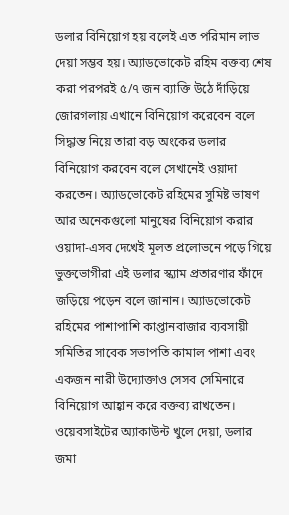ডলার বিনিয়োগ হয় বলেই এত পরিমান লাভ দেয়া সম্ভব হয়। অ্যাডভোকেট রহিম বক্তব্য শেষ করা পরপরই ৫/৭ জন ব্যাক্তি উঠে দাঁড়িয়ে জোরগলায় এখানে বিনিয়োগ করেবেন বলে সিদ্ধান্ত নিয়ে তারা বড় অংকের ডলার বিনিয়োগ করবেন বলে সেখানেই ওয়াদা করতেন। অ্যাডভোকেট রহিমের সুমিষ্ট ভাষণ আর অনেকগুলো মানুষের বিনিয়োগ করার ওয়াদা-এসব দেখেই মূলত প্রলোভনে পড়ে গিয়ে ভুক্তভোগীরা এই ডলার স্ক্যাম প্রতারণার ফাঁদে জড়িয়ে পড়েন বলে জানান। অ্যাডভোকেট রহিমের পাশাপাশি কাপ্তানবাজার ব্যবসায়ী সমিতির সাবেক সভাপতি কামাল পাশা এবং একজন নারী উদ্যোক্তাও সেসব সেমিনারে বিনিয়োগ আহ্বান করে বক্তব্য রাখতেন। ওয়েবসাইটের অ্যাকাউন্ট খুলে দেয়া, ডলার জমা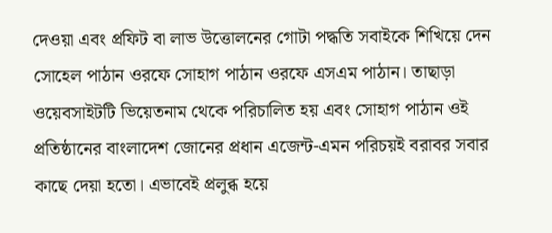দেওয়া এবং প্রফিট বা লাভ উত্তোলনের গোটা পদ্ধতি সবাইকে শিখিয়ে দেন সোহেল পাঠান ওরফে সোহাগ পাঠান ওরফে এসএম পাঠান। তাছাড়া ওয়েবসাইটটি ভিয়েতনাম থেকে পরিচালিত হয় এবং সোহাগ পাঠান ওই প্রতিষ্ঠানের বাংলাদেশ জোনের প্রধান এজেন্ট-এমন পরিচয়ই বরাবর সবার কাছে দেয়া হতো। এভাবেই প্রলুব্ধ হয়ে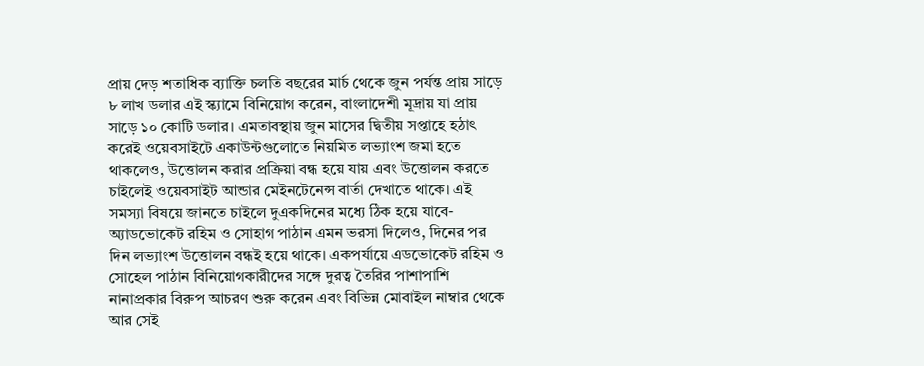প্রায় দেড় শতাধিক ব্যাক্তি চলতি বছরের মার্চ থেকে জুন পর্যন্ত প্রায় সাড়ে ৮ লাখ ডলার এই স্ক্যামে বিনিয়োগ করেন, বাংলাদেশী মূদ্রায় যা প্রায় সাড়ে ১০ কোটি ডলার। এমতাবস্থায় জুন মাসের দ্বিতীয় সপ্তাহে হঠাৎ করেই ওয়েবসাইটে একাউন্টগুলোতে নিয়মিত লভ্যাংশ জমা হতে থাকলেও, উত্তোলন করার প্রক্রিয়া বন্ধ হয়ে যায় এবং উত্তোলন করতে চাইলেই ওয়েবসাইট আন্ডার মেইনটেনেন্স বার্তা দেখাতে থাকে। এই সমস্যা বিষয়ে জানতে চাইলে দুএকদিনের মধ্যে ঠিক হয়ে যাবে-অ্যাডভোকেট রহিম ও সোহাগ পাঠান এমন ভরসা দিলেও, দিনের পর দিন লভ্যাংশ উত্তোলন বন্ধই হয়ে থাকে। একপর্যায়ে এডভোকেট রহিম ও সোহেল পাঠান বিনিয়োগকারীদের সঙ্গে দুরত্ব তৈরির পাশাপাশি নানাপ্রকার বিরুপ আচরণ শুরু করেন এবং বিভিন্ন মোবাইল নাম্বার থেকে আর সেই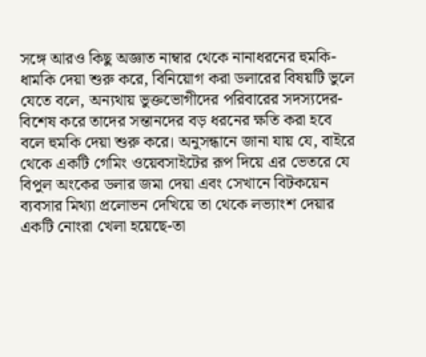সঙ্গে আরও কিছু অজ্ঞাত নাম্বার থেকে নানাধরনের হুমকি-ধামকি দেয়া শুরু করে, বিনিয়োগ করা ডলারের বিষয়টি ভুলে যেতে বলে, অন্যথায় ভুক্তভোগীদের পরিবারের সদস্যদের-বিশেষ করে তাদের সন্তানদের বড় ধরনের ক্ষতি করা হবে বলে হুমকি দেয়া শুরু করে। অনুসন্ধানে জানা যায় যে, বাইরে থেকে একটি গেমিং ওয়েবসাইটের রূপ দিয়ে এর ভেতরে যে বিপুল অংকের ডলার জমা দেয়া এবং সেখানে বিটকয়েন ব্যবসার মিথ্যা প্রলোভন দেখিয়ে তা থেকে লভ্যাংশ দেয়ার একটি নোংরা খেলা হয়েছে-তা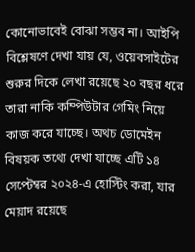কোনোভাবেই বোঝা সম্ভব না। আইপি বিশ্লেষণে দেখা যায় যে, ওয়েবসাইটের শুরুর দিকে লেখা রয়েছে ২০ বছর ধরে তারা নাকি কম্পিউটার গেমিং নিয়ে কাজ করে যাচ্ছে। অথচ ডোমেইন বিষয়ক তথ্যে দেখা যাচ্ছে এটি ১৪ সেপ্টেম্বর ২০২৪-এ হোস্টিং করা, যার মেয়াদ রয়েছে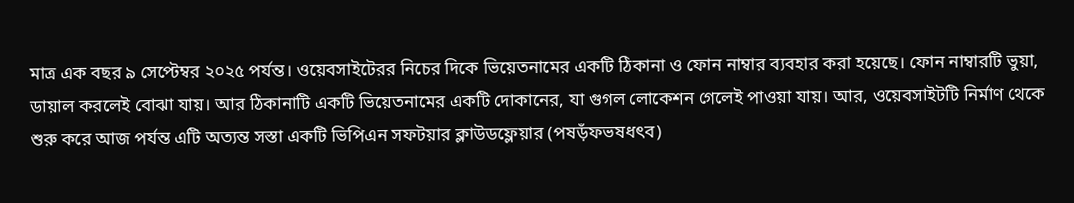মাত্র এক বছর ৯ সেপ্টেম্বর ২০২৫ পর্যন্ত। ওয়েবসাইটেরর নিচের দিকে ভিয়েতনামের একটি ঠিকানা ও ফোন নাম্বার ব্যবহার করা হয়েছে। ফোন নাম্বারটি ভুয়া, ডায়াল করলেই বোঝা যায়। আর ঠিকানাটি একটি ভিয়েতনামের একটি দোকানের, যা গুগল লোকেশন গেলেই পাওয়া যায়। আর, ওয়েবসাইটটি নির্মাণ থেকে শুরু করে আজ পর্যন্ত এটি অত্যন্ত সস্তা একটি ভিপিএন সফটয়ার ক্লাউডফ্লেয়ার (পষড়ঁফভষধৎব)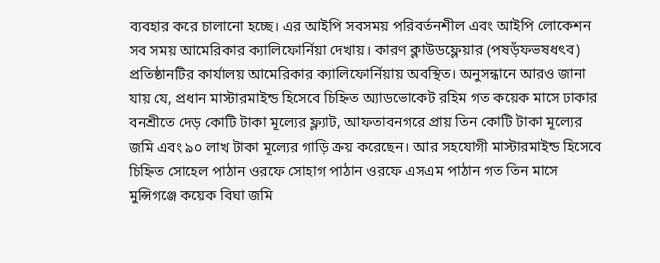ব্যবহার করে চালানো হচ্ছে। এর আইপি সবসময় পরিবর্তনশীল এবং আইপি লোকেশন সব সময় আমেরিকার ক্যালিফোর্নিয়া দেখায়। কারণ ক্লাউডফ্লেয়ার (পষড়ঁফভষধৎব) প্রতিষ্ঠানটির কার্যালয় আমেরিকার ক্যালিফোর্নিয়ায় অবস্থিত। অনুসন্ধানে আরও জানা যায় যে, প্রধান মাস্টারমাইন্ড হিসেবে চিহ্নিত অ্যাডভোকেট রহিম গত কয়েক মাসে ঢাকার বনশ্রীতে দেড় কোটি টাকা মূল্যের ফ্ল্যাট, আফতাবনগরে প্রায় তিন কোটি টাকা মূল্যের জমি এবং ৯০ লাখ টাকা মূল্যের গাড়ি ক্রয় করেছেন। আর সহযোগী মাস্টারমাইন্ড হিসেবে চিহ্নিত সোহেল পাঠান ওরফে সোহাগ পাঠান ওরফে এসএম পাঠান গত তিন মাসে মুন্সিগঞ্জে কয়েক বিঘা জমি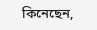কিনেছেন,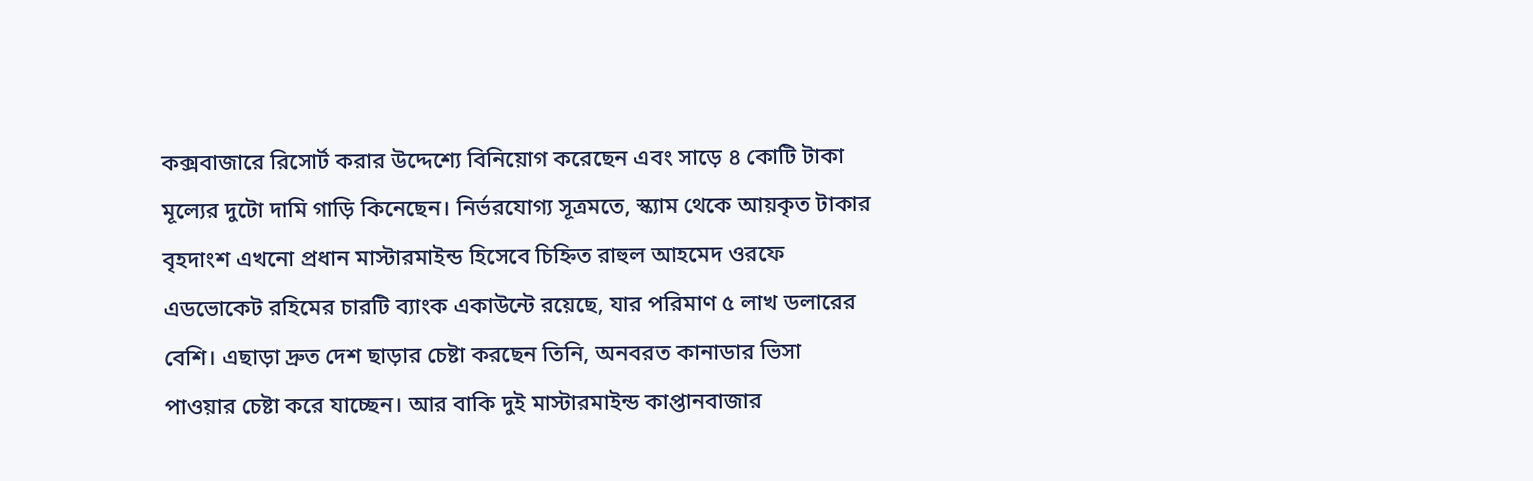কক্সবাজারে রিসোর্ট করার উদ্দেশ্যে বিনিয়োগ করেছেন এবং সাড়ে ৪ কোটি টাকা মূল্যের দুটো দামি গাড়ি কিনেছেন। নির্ভরযোগ্য সূত্রমতে, স্ক্যাম থেকে আয়কৃত টাকার বৃহদাংশ এখনো প্রধান মাস্টারমাইন্ড হিসেবে চিহ্নিত রাহুল আহমেদ ওরফে এডভোকেট রহিমের চারটি ব্যাংক একাউন্টে রয়েছে, যার পরিমাণ ৫ লাখ ডলারের বেশি। এছাড়া দ্রুত দেশ ছাড়ার চেষ্টা করছেন তিনি, অনবরত কানাডার ভিসা পাওয়ার চেষ্টা করে যাচ্ছেন। আর বাকি দুই মাস্টারমাইন্ড কাপ্তানবাজার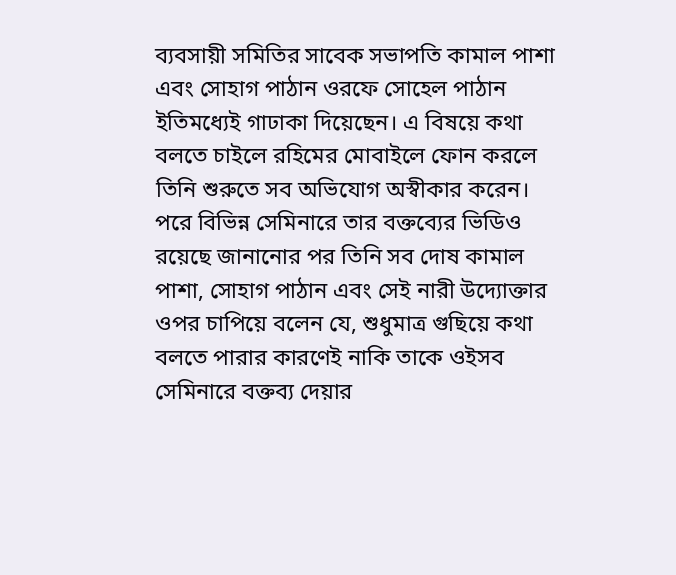ব্যবসায়ী সমিতির সাবেক সভাপতি কামাল পাশা এবং সোহাগ পাঠান ওরফে সোহেল পাঠান ইতিমধ্যেই গাঢাকা দিয়েছেন। এ বিষয়ে কথা বলতে চাইলে রহিমের মোবাইলে ফোন করলে তিনি শুরুতে সব অভিযোগ অস্বীকার করেন। পরে বিভিন্ন সেমিনারে তার বক্তব্যের ভিডিও রয়েছে জানানোর পর তিনি সব দোষ কামাল পাশা, সোহাগ পাঠান এবং সেই নারী উদ্যোক্তার ওপর চাপিয়ে বলেন যে, শুধুমাত্র গুছিয়ে কথা বলতে পারার কারণেই নাকি তাকে ওইসব সেমিনারে বক্তব্য দেয়ার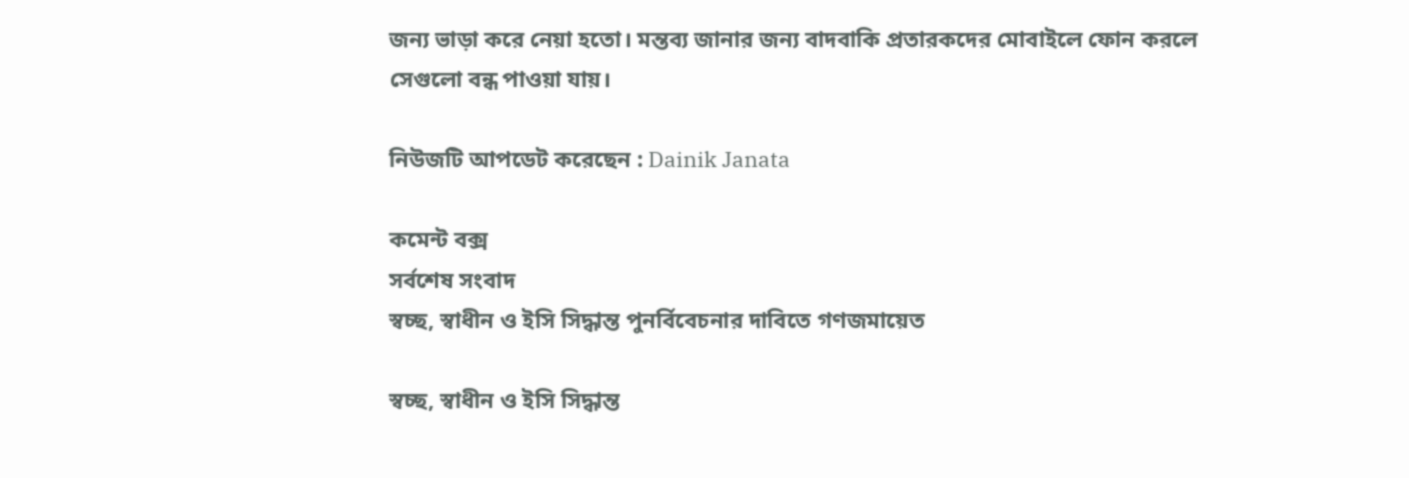জন্য ভাড়া করে নেয়া হতো। মন্তব্য জানার জন্য বাদবাকি প্রতারকদের মোবাইলে ফোন করলে সেগুলো বন্ধ পাওয়া যায়।

নিউজটি আপডেট করেছেন : Dainik Janata

কমেন্ট বক্স
সর্বশেষ সংবাদ
স্বচ্ছ, স্বাধীন ও ইসি সিদ্ধান্ত পুনর্বিবেচনার দাবিতে গণজমায়েত

স্বচ্ছ, স্বাধীন ও ইসি সিদ্ধান্ত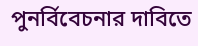পুনর্বিবেচনার দাবিতে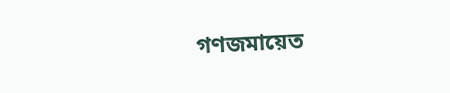গণজমায়েত